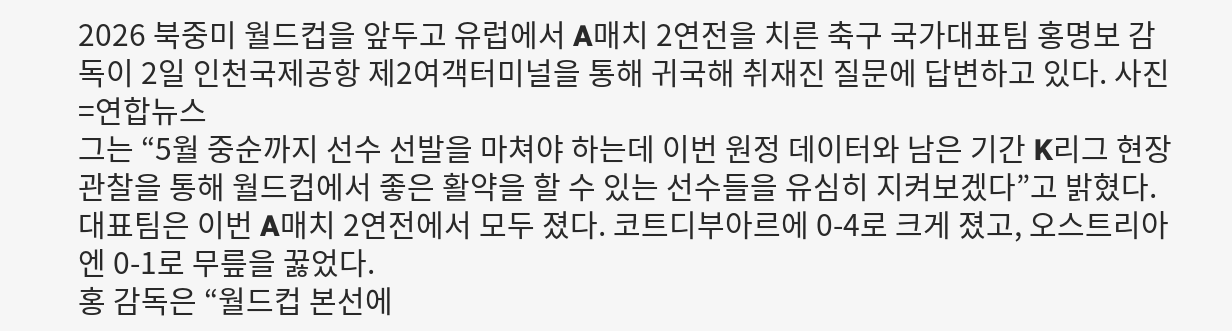2026 북중미 월드컵을 앞두고 유럽에서 A매치 2연전을 치른 축구 국가대표팀 홍명보 감독이 2일 인천국제공항 제2여객터미널을 통해 귀국해 취재진 질문에 답변하고 있다. 사진=연합뉴스
그는 “5월 중순까지 선수 선발을 마쳐야 하는데 이번 원정 데이터와 남은 기간 K리그 현장 관찰을 통해 월드컵에서 좋은 활약을 할 수 있는 선수들을 유심히 지켜보겠다”고 밝혔다.
대표팀은 이번 A매치 2연전에서 모두 졌다. 코트디부아르에 0-4로 크게 졌고, 오스트리아엔 0-1로 무릎을 꿇었다.
홍 감독은 “월드컵 본선에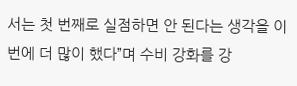서는 첫 번째로 실점하면 안 된다는 생각을 이번에 더 많이 했다”며 수비 강화를 강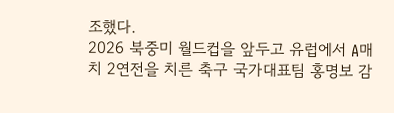조했다.
2026 북중미 월드컵을 앞두고 유럽에서 A매치 2연전을 치른 축구 국가대표팀 홍명보 감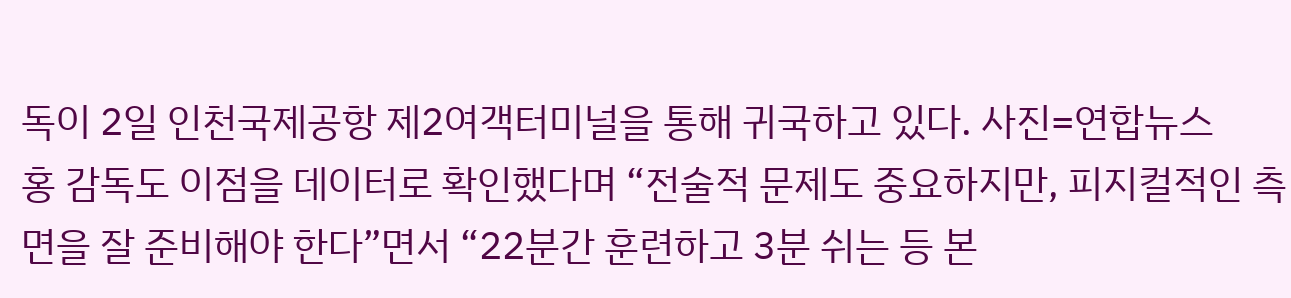독이 2일 인천국제공항 제2여객터미널을 통해 귀국하고 있다. 사진=연합뉴스
홍 감독도 이점을 데이터로 확인했다며 “전술적 문제도 중요하지만, 피지컬적인 측면을 잘 준비해야 한다”면서 “22분간 훈련하고 3분 쉬는 등 본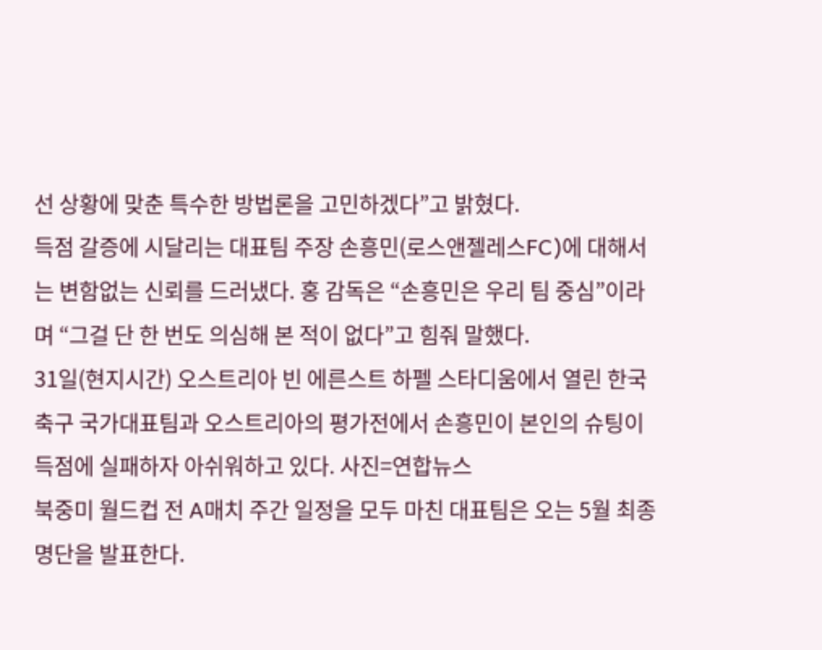선 상황에 맞춘 특수한 방법론을 고민하겠다”고 밝혔다.
득점 갈증에 시달리는 대표팀 주장 손흥민(로스앤젤레스FC)에 대해서는 변함없는 신뢰를 드러냈다. 홍 감독은 “손흥민은 우리 팀 중심”이라며 “그걸 단 한 번도 의심해 본 적이 없다”고 힘줘 말했다.
31일(현지시간) 오스트리아 빈 에른스트 하펠 스타디움에서 열린 한국 축구 국가대표팀과 오스트리아의 평가전에서 손흥민이 본인의 슈팅이 득점에 실패하자 아쉬워하고 있다. 사진=연합뉴스
북중미 월드컵 전 A매치 주간 일정을 모두 마친 대표팀은 오는 5월 최종 명단을 발표한다.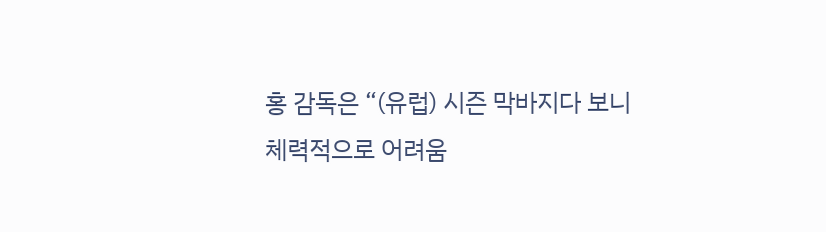홍 감독은 “(유럽) 시즌 막바지다 보니 체력적으로 어려움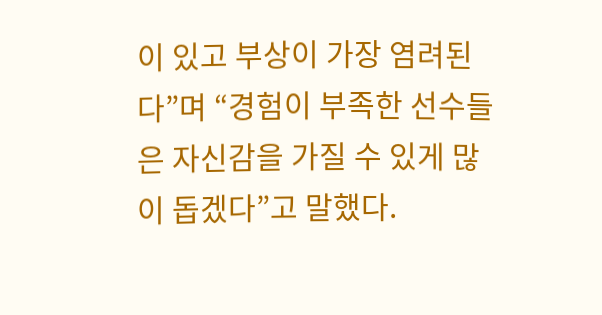이 있고 부상이 가장 염려된다”며 “경험이 부족한 선수들은 자신감을 가질 수 있게 많이 돕겠다”고 말했다.